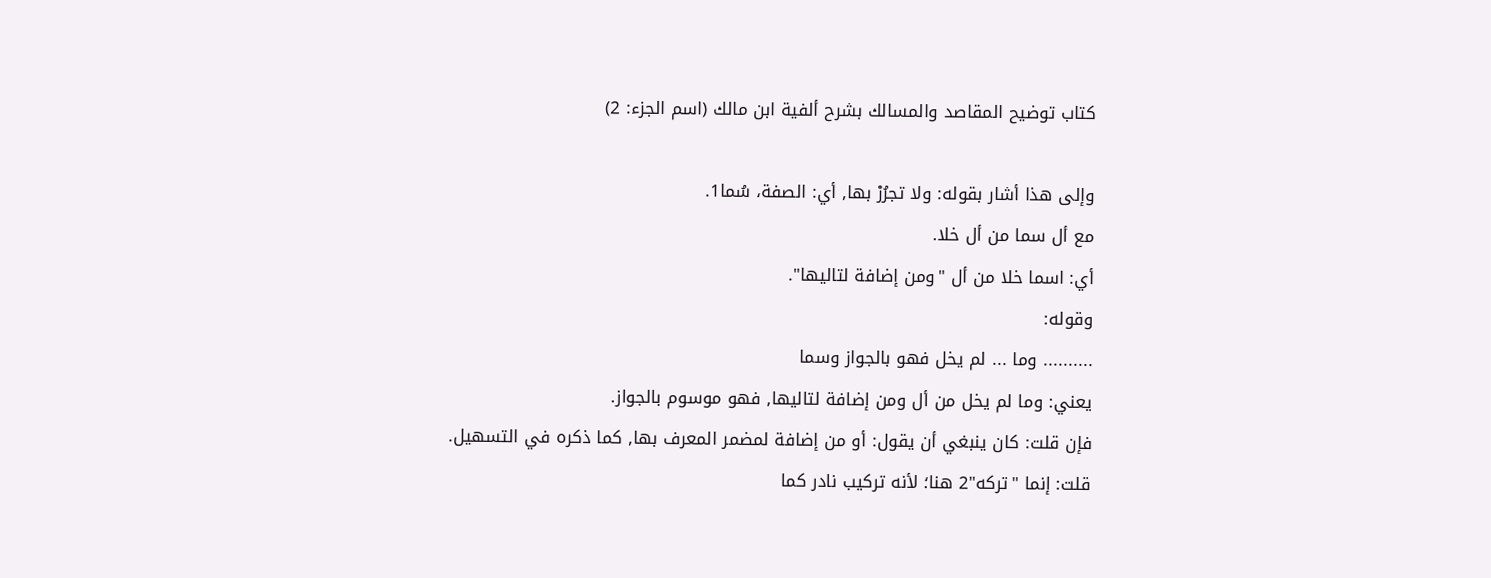كتاب توضيح المقاصد والمسالك بشرح ألفية ابن مالك (اسم الجزء: 2)

وإلى هذا أشار بقوله: ولا تجرُرْ بها, أي: الصفة، سُما1.
مع أل سما من أل خلا.
أي: اسما خلا من أل "ومن إضافة لتاليها".
وقوله:
.......... وما ... لم يخل فهو بالجواز وسما
يعني: وما لم يخل من أل ومن إضافة لتاليها, فهو موسوم بالجواز.
فإن قلت: كان ينبغي أن يقول: أو من إضافة لمضمر المعرف بها, كما ذكره في التسهيل.
قلت: إنما "تركه"2 هنا؛ لأنه تركيب نادر كما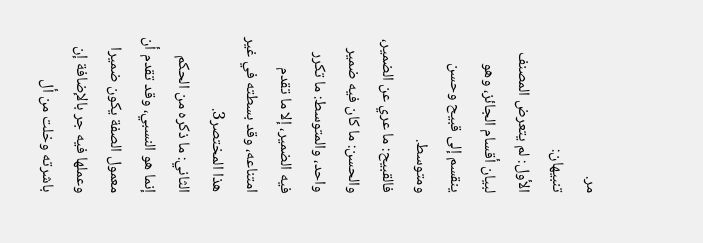مر.
تنبيهان:
الأول: لم يتعرض المصنف لبيان أقسام الجائز، وهو ينقسم إلى قبيح وحسن ومتوسط.
فالقبيح: ما عري عن الضمير، والحسن: ما كان فيه ضمير واحد، والمتوسط: ما تكرر فيه الضمير، إلا ما تقدم امتناعه، وقد بسطته في غير هذا المختصر3.
الثاني: ما ذكره من الحكم إنما هو النسبي، وقد تقدم أن معمول الصفة يكون ضميرا وعملها فيه جر بالإضافة إن باشرته وخلت من أل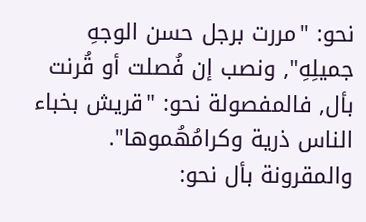نحو: "مررت برجل حسن الوجهِ جميلِهِ", ونصب إن فُصلت أو قُرنت بأل, فالمفصولة نحو: "قريش بخباء الناس ذرية وكرامُهُموها".
والمقرونة بأل نحو: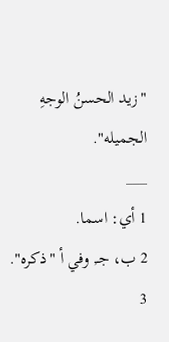"زيد الحسنُ الوجهِ الجميله".
___
1 أي: اسما.
2 ب، جـ, وفي أ "ذكره".
3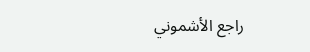راجع الأشموني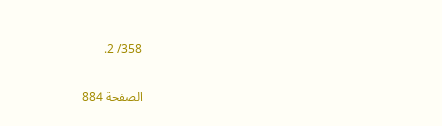358/ 2.

الصفحة 884